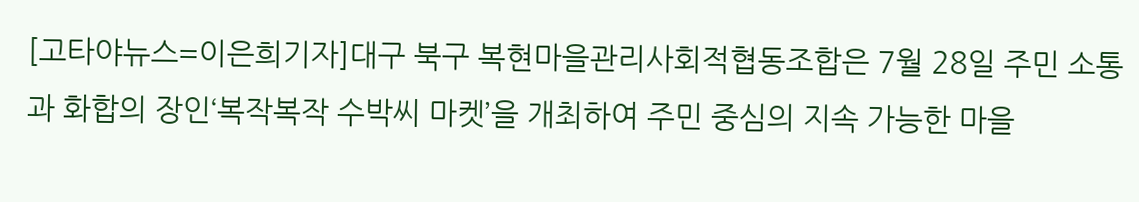[고타야뉴스=이은희기자]대구 북구 복현마을관리사회적협동조합은 7월 28일 주민 소통과 화합의 장인‘복작복작 수박씨 마켓’을 개최하여 주민 중심의 지속 가능한 마을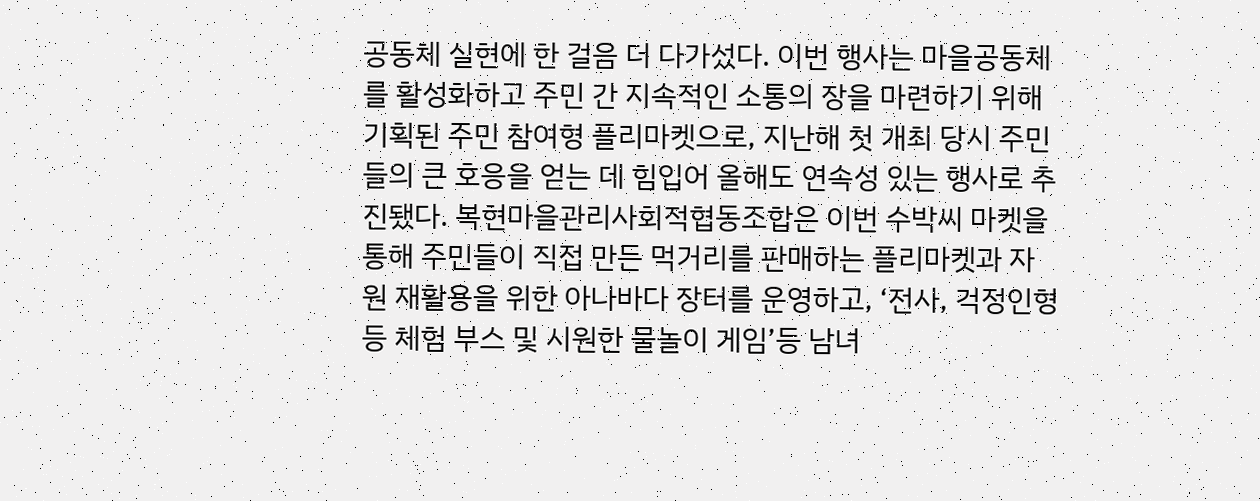공동체 실현에 한 걸음 더 다가섰다. 이번 행사는 마을공동체를 활성화하고 주민 간 지속적인 소통의 장을 마련하기 위해 기획된 주민 참여형 플리마켓으로, 지난해 첫 개최 당시 주민들의 큰 호응을 얻는 데 힘입어 올해도 연속성 있는 행사로 추진됐다. 복현마을관리사회적협동조합은 이번 수박씨 마켓을 통해 주민들이 직접 만든 먹거리를 판매하는 플리마켓과 자원 재활용을 위한 아나바다 장터를 운영하고, ‘전사, 걱정인형 등 체험 부스 및 시원한 물놀이 게임’등 남녀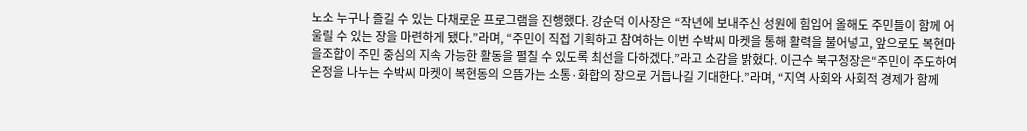노소 누구나 즐길 수 있는 다채로운 프로그램을 진행했다. 강순덕 이사장은 “작년에 보내주신 성원에 힘입어 올해도 주민들이 함께 어울릴 수 있는 장을 마련하게 됐다.”라며, “주민이 직접 기획하고 참여하는 이번 수박씨 마켓을 통해 활력을 불어넣고, 앞으로도 복현마을조합이 주민 중심의 지속 가능한 활동을 펼칠 수 있도록 최선을 다하겠다.”라고 소감을 밝혔다. 이근수 북구청장은“주민이 주도하여 온정을 나누는 수박씨 마켓이 복현동의 으뜸가는 소통·화합의 장으로 거듭나길 기대한다.”라며, “지역 사회와 사회적 경제가 함께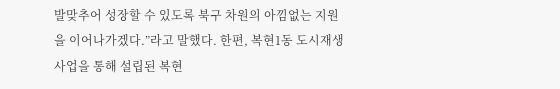발맞추어 성장할 수 있도록 북구 차원의 아낌없는 지원을 이어나가겠다.”라고 말했다. 한편, 복현1동 도시재생 사업을 통해 설립된 복현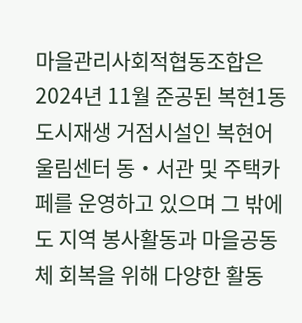마을관리사회적협동조합은 2024년 11월 준공된 복현1동 도시재생 거점시설인 복현어울림센터 동‧서관 및 주택카페를 운영하고 있으며 그 밖에도 지역 봉사활동과 마을공동체 회복을 위해 다양한 활동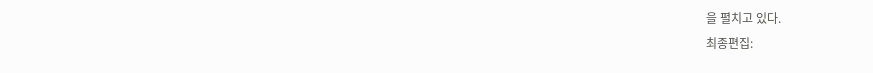을 펼치고 있다.
최종편집: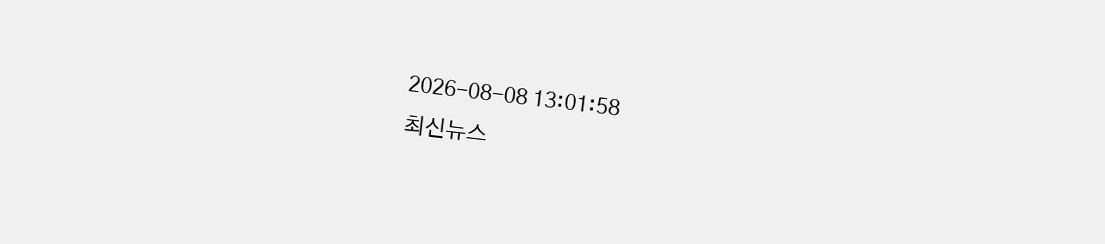2026-08-08 13:01:58
최신뉴스